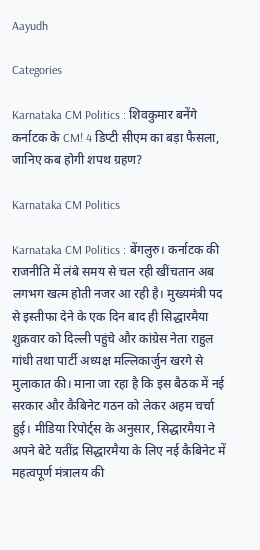Aayudh

Categories

Karnataka CM Politics : शिवकुमार बनेंगे कर्नाटक के CM! 4 डिप्टी सीएम का बड़ा फैसला, जानिए कब होगी शपथ ग्रहण?

Karnataka CM Politics

Karnataka CM Politics : बेंगलुरु। कर्नाटक की राजनीति में लंबे समय से चल रही खींचतान अब लगभग खत्म होती नजर आ रही है। मुख्यमंत्री पद से इस्तीफा देने के एक दिन बाद ही सिद्धारमैया शुक्रवार को दिल्ली पहुंचे और कांग्रेस नेता राहुल गांधी तथा पार्टी अध्यक्ष मल्लिकार्जुन खरगे से मुलाकात की। माना जा रहा है कि इस बैठक में नई सरकार और कैबिनेट गठन को लेकर अहम चर्चा हुई। मीडिया रिपोर्ट्स के अनुसार, सिद्धारमैया ने अपने बेटे यतींद्र सिद्धारमैया के लिए नई कैबिनेट में महत्वपूर्ण मंत्रालय की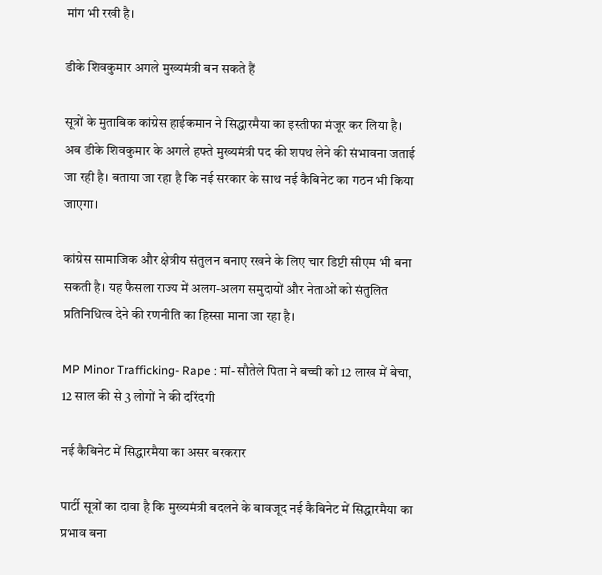मांग भी रखी है।

डीके शिवकुमार अगले मुख्यमंत्री बन सकते हैं

सूत्रों के मुताबिक कांग्रेस हाईकमान ने सिद्धारमैया का इस्तीफा मंजूर कर लिया है। अब डीके शिवकुमार के अगले हफ्ते मुख्यमंत्री पद की शपथ लेने की संभावना जताई जा रही है। बताया जा रहा है कि नई सरकार के साथ नई कैबिनेट का गठन भी किया जाएगा।

कांग्रेस सामाजिक और क्षेत्रीय संतुलन बनाए रखने के लिए चार डिप्टी सीएम भी बना सकती है। यह फैसला राज्य में अलग-अलग समुदायों और नेताओं को संतुलित प्रतिनिधित्व देने की रणनीति का हिस्सा माना जा रहा है।

MP Minor Trafficking- Rape : मां- सौतेले पिता ने बच्ची को 12 लाख में बेचा, 12 साल की से 3 लोगों ने की दरिंदगी

नई कैबिनेट में सिद्धारमैया का असर बरकरार

पार्टी सूत्रों का दावा है कि मुख्यमंत्री बदलने के बावजूद नई कैबिनेट में सिद्धारमैया का प्रभाव बना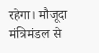रहेगा। मौजूदा मंत्रिमंडल से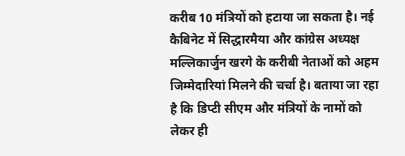करीब 10 मंत्रियों को हटाया जा सकता है। नई कैबिनेट में सिद्धारमैया और कांग्रेस अध्यक्ष मल्लिकार्जुन खरगे के करीबी नेताओं को अहम जिम्मेदारियां मिलने की चर्चा है। बताया जा रहा है कि डिप्टी सीएम और मंत्रियों के नामों को लेकर ही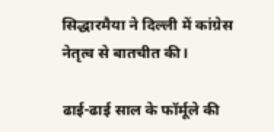सिद्धारमैया ने दिल्ली में कांग्रेस नेतृत्व से बातचीत की।

ढाई-ढाई साल के फॉर्मूले की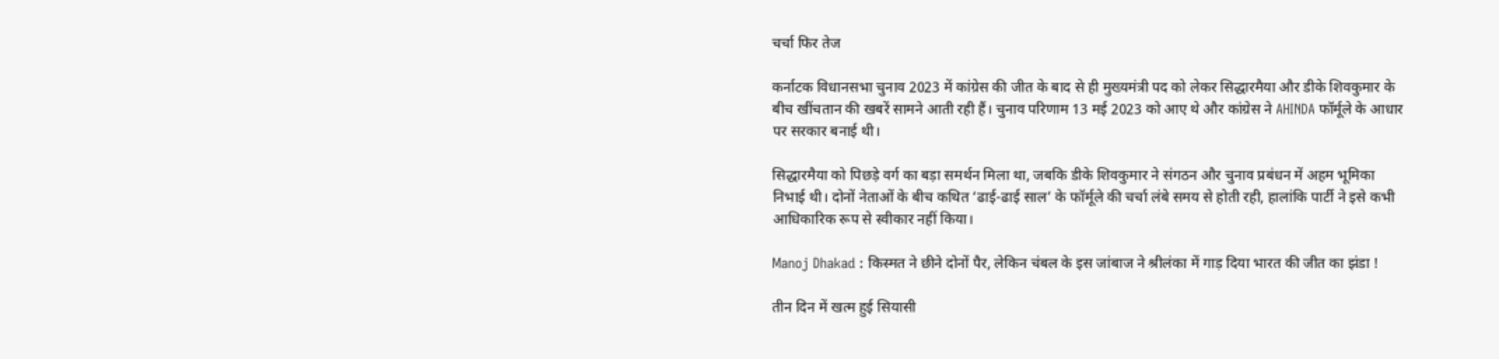चर्चा फिर तेज

कर्नाटक विधानसभा चुनाव 2023 में कांग्रेस की जीत के बाद से ही मुख्यमंत्री पद को लेकर सिद्धारमैया और डीके शिवकुमार के बीच खींचतान की खबरें सामने आती रही हैं। चुनाव परिणाम 13 मई 2023 को आए थे और कांग्रेस ने AHINDA फॉर्मूले के आधार पर सरकार बनाई थी।

सिद्धारमैया को पिछड़े वर्ग का बड़ा समर्थन मिला था, जबकि डीके शिवकुमार ने संगठन और चुनाव प्रबंधन में अहम भूमिका निभाई थी। दोनों नेताओं के बीच कथित ‘ढाई-ढाई साल’ के फॉर्मूले की चर्चा लंबे समय से होती रही, हालांकि पार्टी ने इसे कभी आधिकारिक रूप से स्वीकार नहीं किया।

Manoj Dhakad : किस्मत ने छीने दोनों पैर, लेकिन चंबल के इस जांबाज ने श्रीलंका में गाड़ दिया भारत की जीत का झंडा !

तीन दिन में खत्म हुई सियासी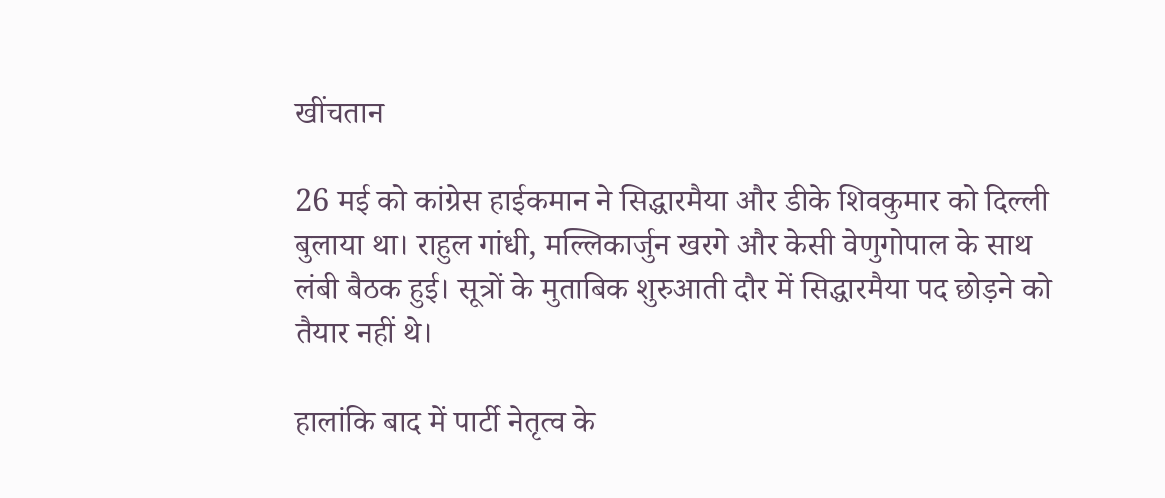खींचतान

26 मई को कांग्रेस हाईकमान ने सिद्धारमैया और डीके शिवकुमार को दिल्ली बुलाया था। राहुल गांधी, मल्लिकार्जुन खरगे और केसी वेणुगोपाल के साथ लंबी बैठक हुई। सूत्रों के मुताबिक शुरुआती दौर में सिद्धारमैया पद छोड़ने को तैयार नहीं थे।

हालांकि बाद में पार्टी नेतृत्व के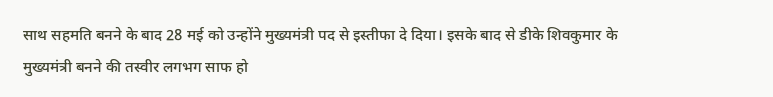साथ सहमति बनने के बाद 28 मई को उन्होंने मुख्यमंत्री पद से इस्तीफा दे दिया। इसके बाद से डीके शिवकुमार के मुख्यमंत्री बनने की तस्वीर लगभग साफ हो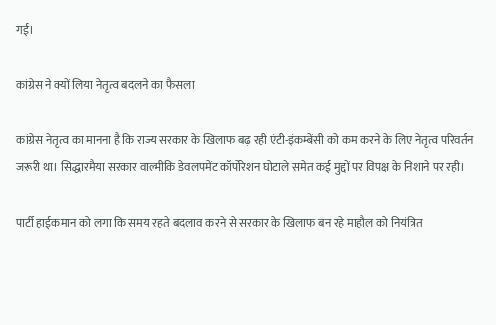गई।

कांग्रेस ने क्यों लिया नेतृत्व बदलने का फैसला

कांग्रेस नेतृत्व का मानना है कि राज्य सरकार के खिलाफ बढ़ रही एंटी-इंकम्बेंसी को कम करने के लिए नेतृत्व परिवर्तन जरूरी था। सिद्धारमैया सरकार वाल्मीकि डेवलपमेंट कॉर्पोरेशन घोटाले समेत कई मुद्दों पर विपक्ष के निशाने पर रही।

पार्टी हाईकमान को लगा कि समय रहते बदलाव करने से सरकार के खिलाफ बन रहे माहौल को नियंत्रित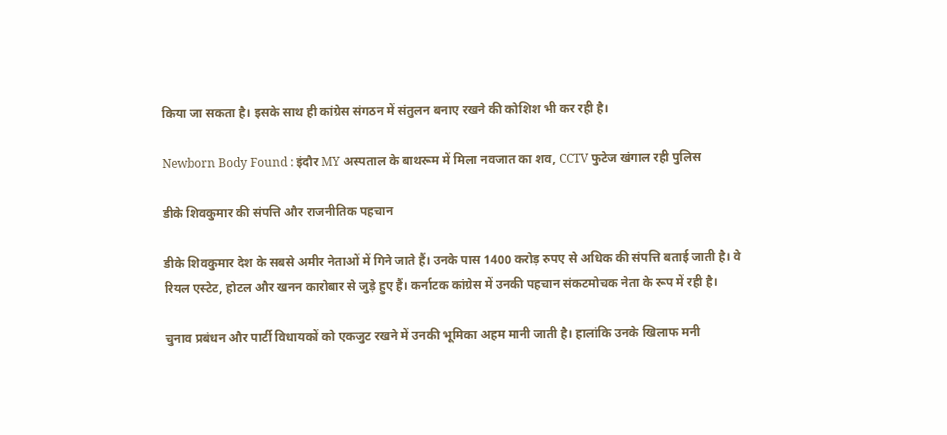किया जा सकता है। इसके साथ ही कांग्रेस संगठन में संतुलन बनाए रखने की कोशिश भी कर रही है।

Newborn Body Found : इंदौर MY अस्पताल के बाथरूम में मिला नवजात का शव, CCTV फुटेज खंगाल रही पुलिस

डीके शिवकुमार की संपत्ति और राजनीतिक पहचान

डीके शिवकुमार देश के सबसे अमीर नेताओं में गिने जाते हैं। उनके पास 1400 करोड़ रुपए से अधिक की संपत्ति बताई जाती है। वे रियल एस्टेट, होटल और खनन कारोबार से जुड़े हुए हैं। कर्नाटक कांग्रेस में उनकी पहचान संकटमोचक नेता के रूप में रही है।

चुनाव प्रबंधन और पार्टी विधायकों को एकजुट रखने में उनकी भूमिका अहम मानी जाती है। हालांकि उनके खिलाफ मनी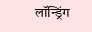लॉन्ड्रिंग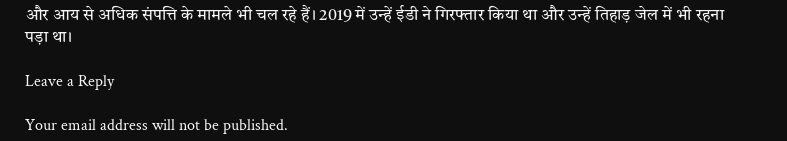और आय से अधिक संपत्ति के मामले भी चल रहे हैं। 2019 में उन्हें ईडी ने गिरफ्तार किया था और उन्हें तिहाड़ जेल में भी रहना पड़ा था।

Leave a Reply

Your email address will not be published.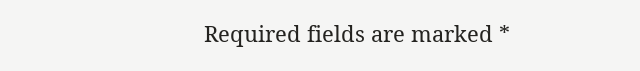Required fields are marked *